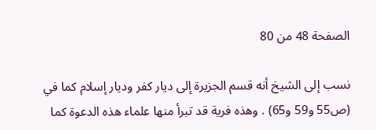الصفحة 48 من 80

نسب إلى الشيخ أنه قسم الجزيرة إلى ديار كفر وديار إسلام كما في (ص55 و59 و65) . وهذه فرية قد تبرأ منها علماء هذه الدعوة كما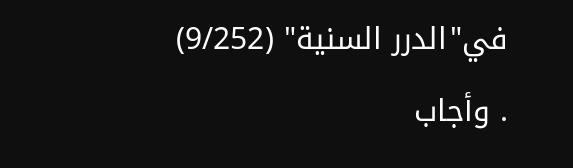في"الدرر السنية" (9/252) . وأجاب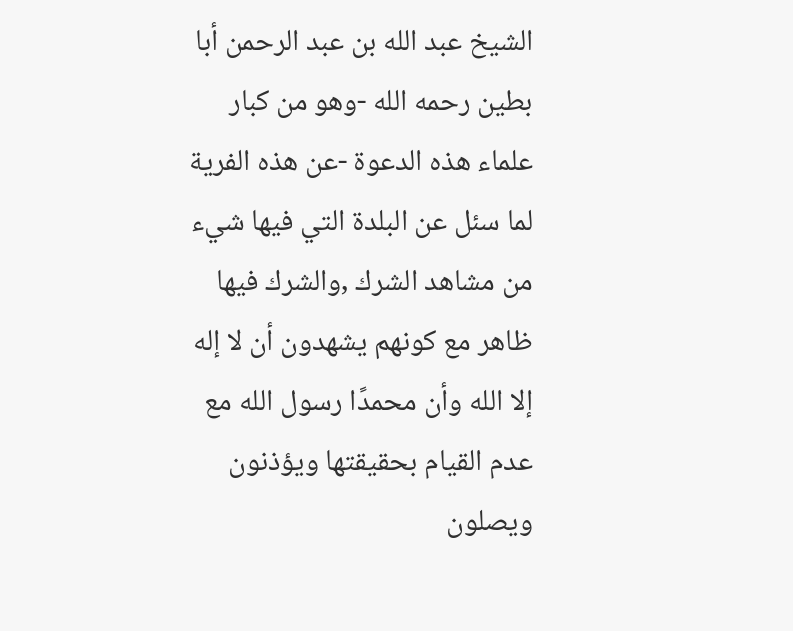الشيخ عبد الله بن عبد الرحمن أبا بطين رحمه الله -وهو من كبار علماء هذه الدعوة -عن هذه الفرية لما سئل عن البلدة التي فيها شيء من مشاهد الشرك ,والشرك فيها ظاهر مع كونهم يشهدون أن لا إله إلا الله وأن محمدًا رسول الله مع عدم القيام بحقيقتها ويؤذنون ويصلون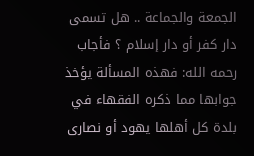الجمعة والجماعة .. هل تسمى دار كفر أو دار إسلام ؟ فأجاب رحمه الله: فهذه المسألة يؤخذ جوابها مما ذكره الفقهاء في بلدة كل أهلها يهود أو نصارى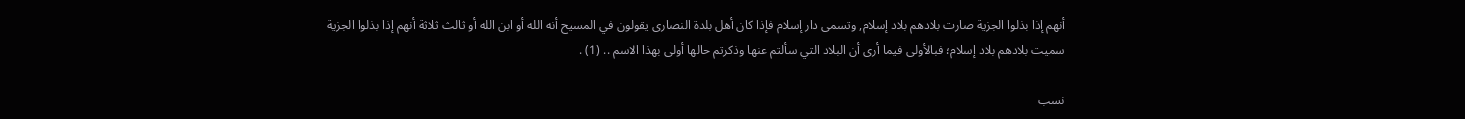أنهم إذا بذلوا الجزية صارت بلادهم بلاد إسلام, وتسمى دار إسلام فإذا كان أهل بلدة النصارى يقولون في المسيح أنه الله أو ابن الله أو ثالث ثلاثة أنهم إذا بذلوا الجزية سميت بلادهم بلاد إسلام؛ فبالأولى فيما أرى أن البلاد التي سألتم عنها وذكرتم حالها أولى بهذا الاسم .. (1) .

نسب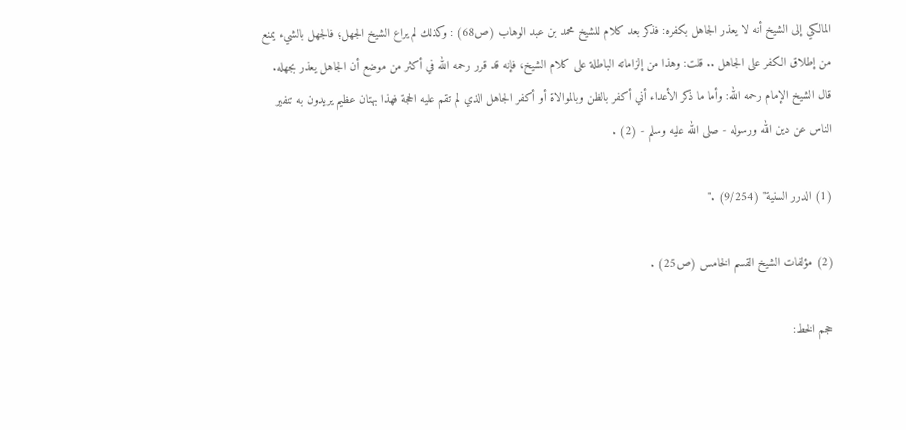المالكي إلى الشيخ أنه لا يعذر الجاهل بكفره: فذكر بعد كلام للشيخ محمد بن عبد الوهاب (ص68) : وكذلك لم يراع الشيخ الجهل؛ فالجهل بالشيء يمنع من إطلاق الكفر على الجاهل .. قلت: وهذا من إلزاماته الباطلة على كلام الشيخ، فإنه قد قرر رحمه الله في أكثر من موضع أن الجاهل يعذر بجهله. قال الشيخ الإمام رحمه الله: وأما ما ذكر الأعداء أني أكفر بالظن وبالموالاة أو أكفر الجاهل الذي لم تقم عليه الحجة فهذا بهتان عظيم يريدون به تنفير الناس عن دين الله ورسوله - صلى الله عليه وسلم - (2) .

(1) الدرر السنية" (9/254) ."

(2) مؤلفات الشيخ القسم الخامس (ص25) .

حجم الخط: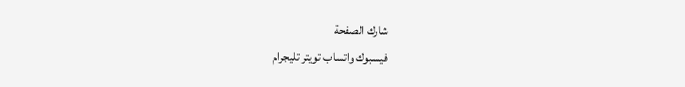شارك الصفحة
فيسبوك واتساب تويتر تليجرام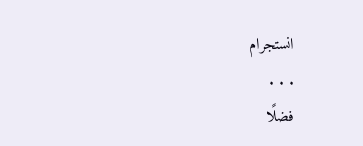انستجرام
. . .
فضلًا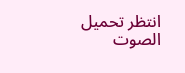انتظر تحميل الصوت